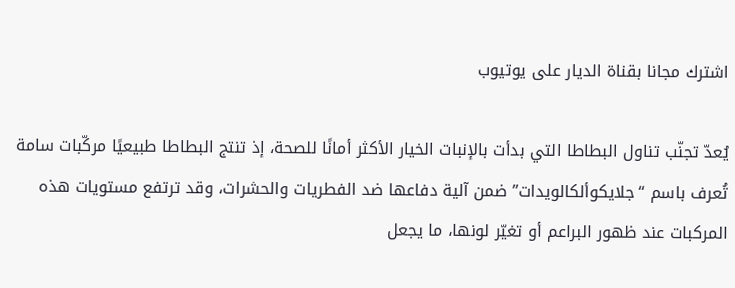اشترك مجانا بقناة الديار على يوتيوب

يُعدّ تجنّب تناول البطاطا التي بدأت بالإنبات الخيار الأكثر أمانًا للصحة، إذ تنتج البطاطا طبيعيًا مركّبات سامة تُعرف باسم “جلايكوألكالويدات” ضمن آلية دفاعها ضد الفطريات والحشرات، وقد ترتفع مستويات هذه المركبات عند ظهور البراعم أو تغيّر لونها، ما يجعل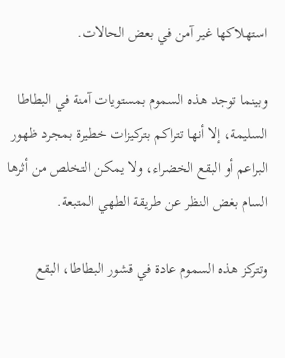استهلاكها غير آمن في بعض الحالات.

وبينما توجد هذه السموم بمستويات آمنة في البطاطا السليمة، إلا أنها تتراكم بتركيزات خطيرة بمجرد ظهور البراعم أو البقع الخضراء، ولا يمكن التخلص من أثرها السام بغض النظر عن طريقة الطهي المتبعة.

وتتركز هذه السموم عادة في قشور البطاطا، البقع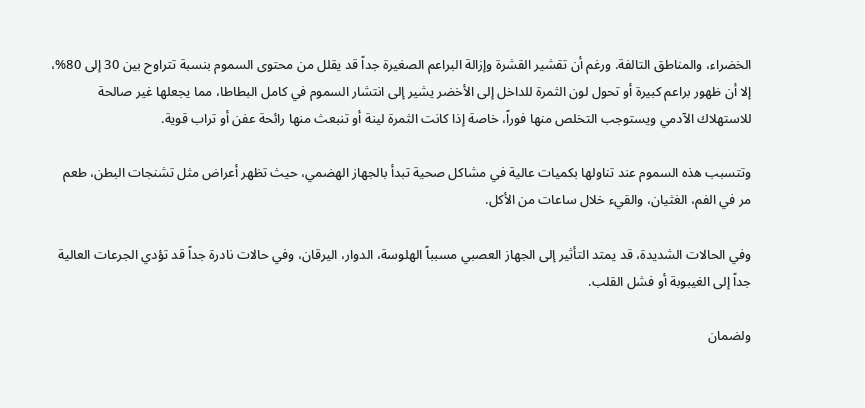الخضراء، والمناطق التالفة. ورغم أن تقشير القشرة وإزالة البراعم الصغيرة جداً قد يقلل من محتوى السموم بنسبة تتراوح بين 30 إلى 80%، إلا أن ظهور براعم كبيرة أو تحول لون الثمرة للداخل إلى الأخضر يشير إلى انتشار السموم في كامل البطاطا، مما يجعلها غير صالحة للاستهلاك الآدمي ويستوجب التخلص منها فوراً، خاصة إذا كانت الثمرة لينة أو تنبعث منها رائحة عفن أو تراب قوية.

وتتسبب هذه السموم عند تناولها بكميات عالية في مشاكل صحية تبدأ بالجهاز الهضمي، حيث تظهر أعراض مثل تشنجات البطن، طعم مر في الفم، الغثيان، والقيء خلال ساعات من الأكل.

وفي الحالات الشديدة، قد يمتد التأثير إلى الجهاز العصبي مسبباً الهلوسة، الدوار، اليرقان، وفي حالات نادرة جداً قد تؤدي الجرعات العالية جداً إلى الغيبوبة أو فشل القلب.

ولضمان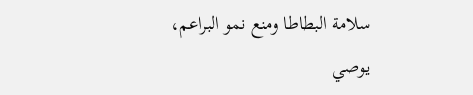سلامة البطاطا ومنع نمو البراعم، يوصي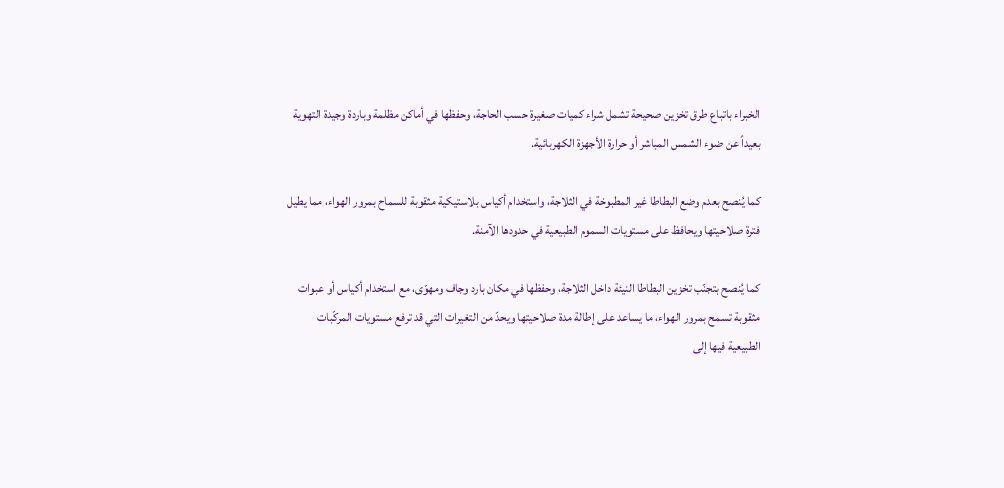الخبراء باتباع طرق تخزين صحيحة تشمل شراء كميات صغيرة حسب الحاجة، وحفظها في أماكن مظلمة وباردة وجيدة التهوية بعيداً عن ضوء الشمس المباشر أو حرارة الأجهزة الكهربائية.

كما يُنصح بعدم وضع البطاطا غير المطبوخة في الثلاجة، واستخدام أكياس بلاستيكية مثقوبة للسماح بمرور الهواء، مما يطيل فترة صلاحيتها ويحافظ على مستويات السموم الطبيعية في حدودها الآمنة.

كما يُنصح بتجنّب تخزين البطاطا النيئة داخل الثلاجة، وحفظها في مكان بارد وجاف ومهوّى، مع استخدام أكياس أو عبوات مثقوبة تسمح بمرور الهواء، ما يساعد على إطالة مدة صلاحيتها ويحدّ من التغيرات التي قد ترفع مستويات المركّبات الطبيعية فيها إلى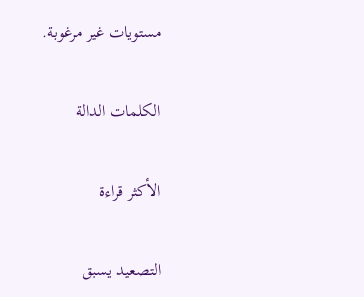مستويات غير مرغوبة.

الكلمات الدالة

الأكثر قراءة

التصعيد يسبق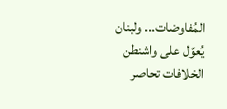المُفاوضات... ولبنان يُعوّل على واشنطن الخلافات تحاصر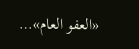«العفو العام»…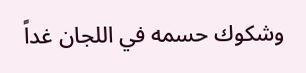وشكوك حسمه في اللجان غداً